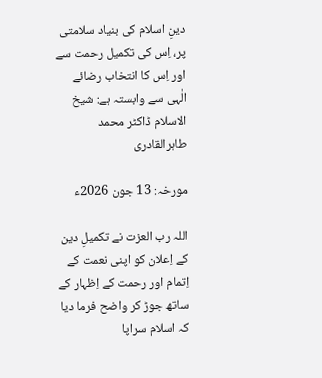دینِ اسلام کی بنیاد سلامتی پر، اِس کی تکمیل رحمت سے اور اِس کا انتخاب رضائے الٰہی سے وابستہ ہے: شیخ الاسلام ڈاکٹر محمد طاہرالقادری

مورخہ: 13 جون 2026ء

اللہ رب العزت نے تکمیلِ دین کے اِعلان کو اپنی نعمت کے اِتمام اور رحمت کے اِظہار کے ساتھ جوڑ کر واضح فرما دیا کہ اسلام سراپا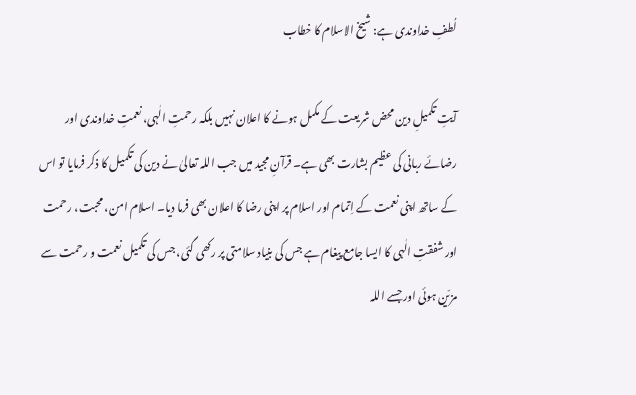لُطفِ خداوندی ہے: شیخ الاسلام کا خطاب

آیتِ تکمیلِ دین محض شریعت کے مکمل ہونے کا اعلان نہیں بلکہ رحمتِ الٰہی، نعمتِ خداوندی اور رضائے ربانی کی عظیم بشارت بھی ہے۔ قرآنِ مجید میں جب اللہ تعالیٰ نے دین کی تکمیل کا ذکر فرمایا تو اس کے ساتھ اپنی نعمت کے اِتمام اور اسلام پر اپنی رضا کا اعلان بھی فرما دیا۔ اسلام امن، محبت، رحمت اور شفقتِ الٰہی کا ایسا جامع پیغام ہے جس کی بنیاد سلامتی پر رکھی گئی، جس کی تکمیل نعمت و رحمت سے مزیّن ہوئی اور جسے اللہ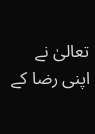تعالیٰ نے اپنی رضا کے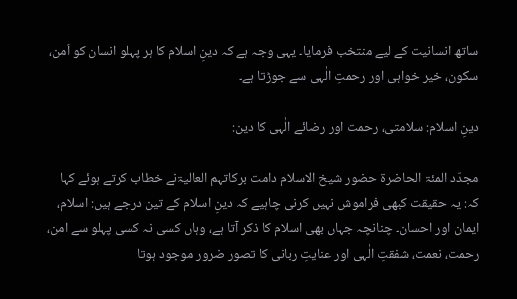ساتھ انسانیت کے لیے منتخب فرمایا۔ یہی وجہ ہے کہ دینِ اسلام کا ہر پہلو انسان کو اَمن، سکون، خیر خواہی اور رحمتِ الٰہی سے جوڑتا ہے۔

دینِ اسلام: سلامتی، رحمت اور رضائے الٰہی کا دین:

مجدّد المئۃ الحاضرۃ حضور شیخ الاسلام دامت برکاتہم العالیۃنے خطاب کرتے ہوئے کہا کہ: یہ حقیقت کبھی فراموش نہیں کرنی چاہیے کہ دینِ اسلام کے تین درجے ہیں: اسلام، ایمان اور احسان۔ چنانچہ جہاں بھی اسلام کا ذکر آتا ہے، وہاں کسی نہ کسی پہلو سے امن، رحمت، نعمت، شفقتِ الٰہی اور عنایتِ ربانی کا تصور ضرور موجود ہوتا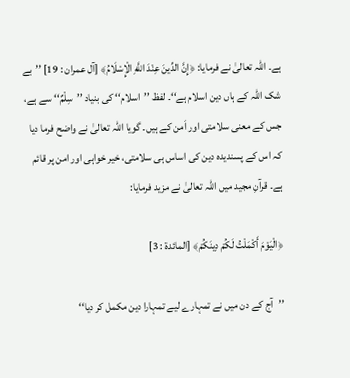ہے۔ اللہ تعالیٰ نے فرمایا: ﴿إِنَّ الدِّينَ عِنْدَ اللَّهِ الْإِسْلَامُ﴾ [آل عمران : 19] ’’بے شک اللہ کے ہاں دین اسلام ہے‘‘۔ لفظ ’’اسلام‘‘ کی بنیاد ’’سِلْمٌ‘‘ سے ہے، جس کے معنی سلامتی اور اَمن کے ہیں۔ گویا اللہ تعالیٰ نے واضح فرما دیا کہ اس کے پسندیدہ دین کی اساس ہی سلامتی، خیر خواہی اور امن پر قائم ہے۔ قرآنِ مجید میں اللہ تعالیٰ نے مزید فرمایا:

﴿الْيَوْمَ أَكْمَلْتُ لَكُمْ دِينَكُمْ﴾ [المائدة : 3]

’’آج کے دن میں نے تمہارے لیے تمہارا دین مکمل کر دیا‘‘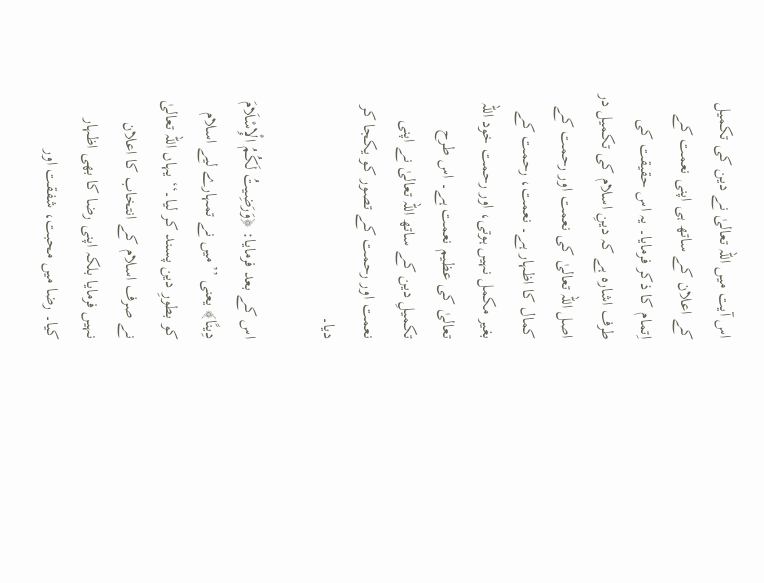اس آیت میں اللہ تعالیٰ نے دین کی تکمیل کے اعلان کے ساتھ ہی اپنی نعمت کے اِتمام کا ذکر فرمایا۔ یہ اس حقیقت کی طرف اشارہ ہے کہ دینِ اسلام کی تکمیل در اصل اللہ تعالیٰ کی نعمت اور رحمت کے کمال کا اظہار ہے۔ نعمت، رحمت کے بغیر مکمل نہیں ہوتی، اور رحمت خود اللہ تعالیٰ کی عظیم نعمت ہے۔ اس طرح تکمیلِ دین کے ساتھ اللہ تعالیٰ نے اپنی نعمت اور رحمت کے تصور کو یکجا کر دیا۔

اس کے بعد فرمایا: ﴿وَرَضِيتُ لَكُمُ الْإِسْلَامَ دِينًا﴾ یعنی ’’میں نے تمہارے لیے اسلام کو بطورِ دین پسند کر لیا۔‘‘ یہاں اللہ تعالیٰ نے صرف اسلام کے انتخاب کا اعلان نہیں فرمایا بلکہ اپنی رضا کا بھی اظہار کیا۔ رضا میں محبت، شفقت اور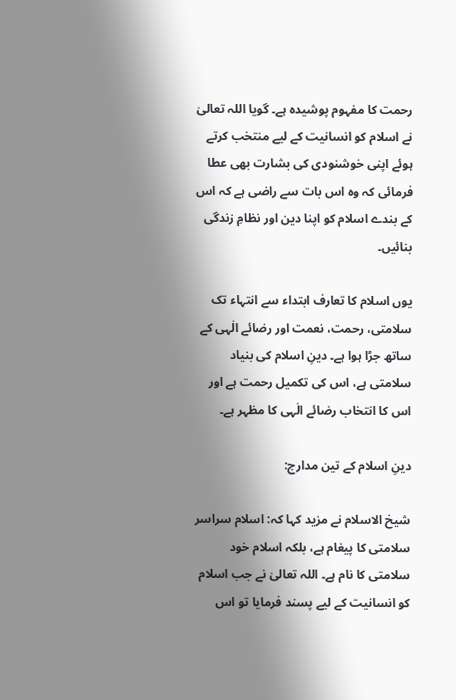رحمت کا مفہوم پوشیدہ ہے۔ گویا اللہ تعالیٰ نے اسلام کو انسانیت کے لیے منتخب کرتے ہوئے اپنی خوشنودی کی بشارت بھی عطا فرمائی کہ وہ اس بات سے راضی ہے کہ اس کے بندے اسلام کو اپنا دین اور نظامِ زندگی بنائیں۔

یوں اسلام کا تعارف ابتداء سے انتہاء تک سلامتی، رحمت، نعمت اور رضائے الٰہی کے ساتھ جڑا ہوا ہے۔ دینِ اسلام کی بنیاد سلامتی ہے، اس کی تکمیل رحمت ہے اور اس کا انتخاب رضائے الٰہی کا مظہر ہے۔

دینِ اسلام کے تین مدارج:

شیخ الاسلام نے مزید کہا کہ: اسلام سراسر سلامتی کا پیغام ہے، بلکہ اسلام خود سلامتی کا نام ہے۔ اللہ تعالیٰ نے جب اسلام کو انسانیت کے لیے پسند فرمایا تو اس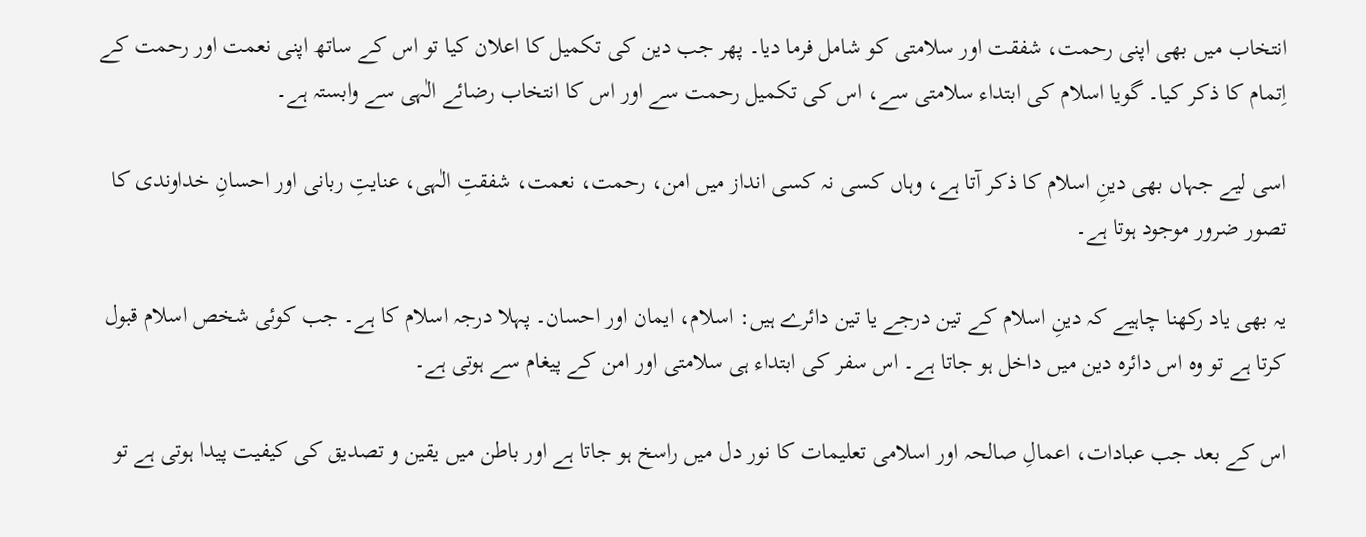انتخاب میں بھی اپنی رحمت، شفقت اور سلامتی کو شامل فرما دیا۔ پھر جب دین کی تکمیل کا اعلان کیا تو اس کے ساتھ اپنی نعمت اور رحمت کے اِتمام کا ذکر کیا۔ گویا اسلام کی ابتداء سلامتی سے، اس کی تکمیل رحمت سے اور اس کا انتخاب رضائے الٰہی سے وابستہ ہے۔

اسی لیے جہاں بھی دینِ اسلام کا ذکر آتا ہے، وہاں کسی نہ کسی انداز میں امن، رحمت، نعمت، شفقتِ الٰہی، عنایتِ ربانی اور احسانِ خداوندی کا تصور ضرور موجود ہوتا ہے۔

یہ بھی یاد رکھنا چاہیے کہ دینِ اسلام کے تین درجے یا تین دائرے ہیں: اسلام، ایمان اور احسان۔ پہلا درجہ اسلام کا ہے۔ جب کوئی شخص اسلام قبول کرتا ہے تو وہ اس دائرہ دین میں داخل ہو جاتا ہے۔ اس سفر کی ابتداء ہی سلامتی اور امن کے پیغام سے ہوتی ہے۔

اس کے بعد جب عبادات، اعمالِ صالحہ اور اسلامی تعلیمات کا نور دل میں راسخ ہو جاتا ہے اور باطن میں یقین و تصدیق کی کیفیت پیدا ہوتی ہے تو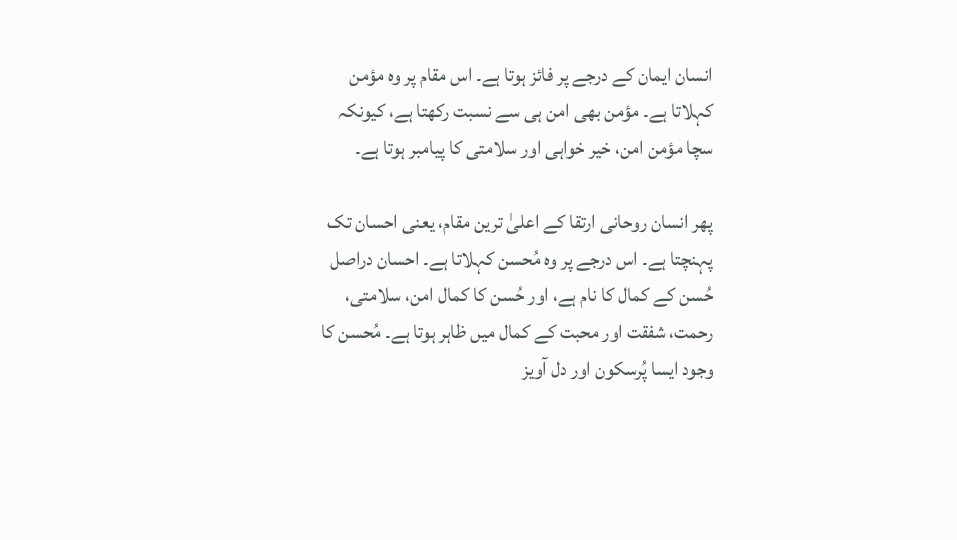انسان ایمان کے درجے پر فائز ہوتا ہے۔ اس مقام پر وہ مؤمن کہلاتا ہے۔ مؤمن بھی امن ہی سے نسبت رکھتا ہے، کیونکہ سچا مؤمن امن، خیر خواہی اور سلامتی کا پیامبر ہوتا ہے۔

پھر انسان روحانی ارتقا کے اعلیٰ ترین مقام، یعنی احسان تک پہنچتا ہے۔ اس درجے پر وہ مُحسن کہلاتا ہے۔ احسان دراصل حُسن کے کمال کا نام ہے، اور حُسن کا کمال امن، سلامتی، رحمت، شفقت اور محبت کے کمال میں ظاہر ہوتا ہے۔ مُحسن کا وجود ایسا پُرسکون اور دل آویز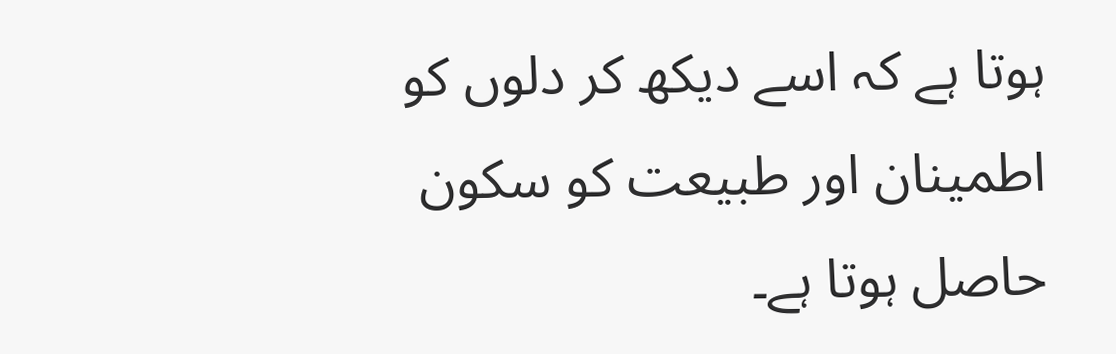ہوتا ہے کہ اسے دیکھ کر دلوں کو اطمینان اور طبیعت کو سکون حاصل ہوتا ہے۔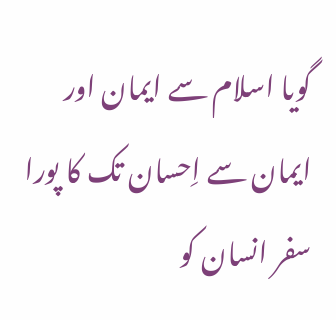گویا اسلام سے ایمان اور ایمان سے اِحسان تک کا پورا سفر انسان کو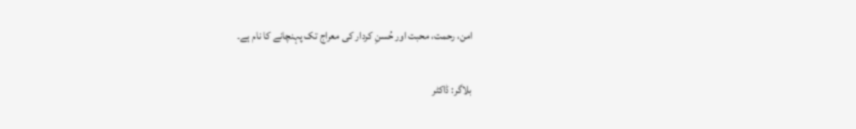امن، رحمت، محبت اور حُسنِ کردار کی معراج تک پہنچانے کا نام ہے۔

بلاگر: ڈاکٹر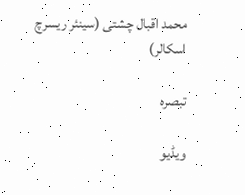محمد اقبال چشتی (سینئر ریسرچ اسکالر)

تبصرہ

ویڈیو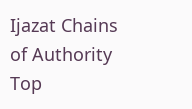Ijazat Chains of Authority
Top